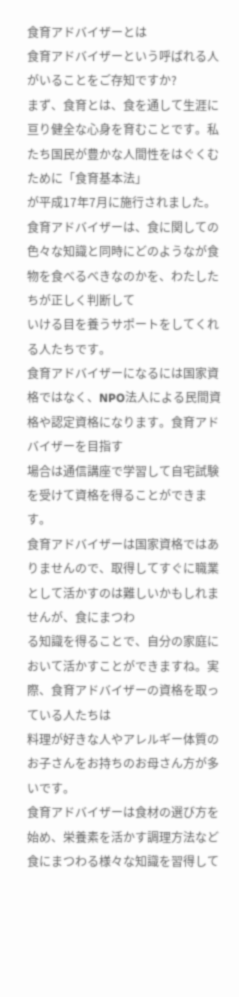食育アドバイザーとは
食育アドバイザーという呼ばれる人がいることをご存知ですか?
まず、食育とは、食を通して生涯に亘り健全な心身を育むことです。私たち国民が豊かな人間性をはぐくむために「食育基本法」
が平成17年7月に施行されました。
食育アドバイザーは、食に関しての色々な知識と同時にどのようなが食物を食べるべきなのかを、わたしたちが正しく判断して
いける目を養うサポートをしてくれる人たちです。
食育アドバイザーになるには国家資格ではなく、NPO法人による民間資格や認定資格になります。食育アドバイザーを目指す
場合は通信講座で学習して自宅試験を受けて資格を得ることができます。
食育アドバイザーは国家資格ではありませんので、取得してすぐに職業として活かすのは難しいかもしれませんが、食にまつわ
る知識を得ることで、自分の家庭において活かすことができますね。実際、食育アドバイザーの資格を取っている人たちは
料理が好きな人やアレルギー体質のお子さんをお持ちのお母さん方が多いです。
食育アドバイザーは食材の選び方を始め、栄養素を活かす調理方法など食にまつわる様々な知識を習得して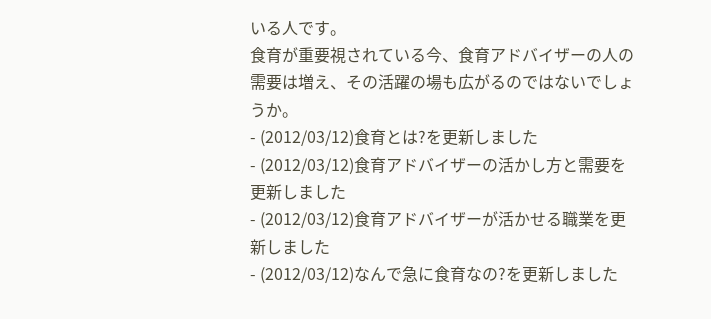いる人です。
食育が重要視されている今、食育アドバイザーの人の需要は増え、その活躍の場も広がるのではないでしょうか。
- (2012/03/12)食育とは?を更新しました
- (2012/03/12)食育アドバイザーの活かし方と需要を更新しました
- (2012/03/12)食育アドバイザーが活かせる職業を更新しました
- (2012/03/12)なんで急に食育なの?を更新しました